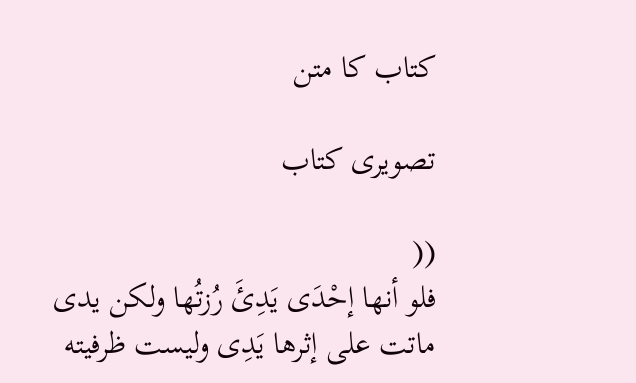کتاب کا متن

تصویری کتاب

((
فلو أنها إحْدَى يَدِئَ رُزتُها ولكن يدى ماتت على إثرها يَدِى وليست ظرفيته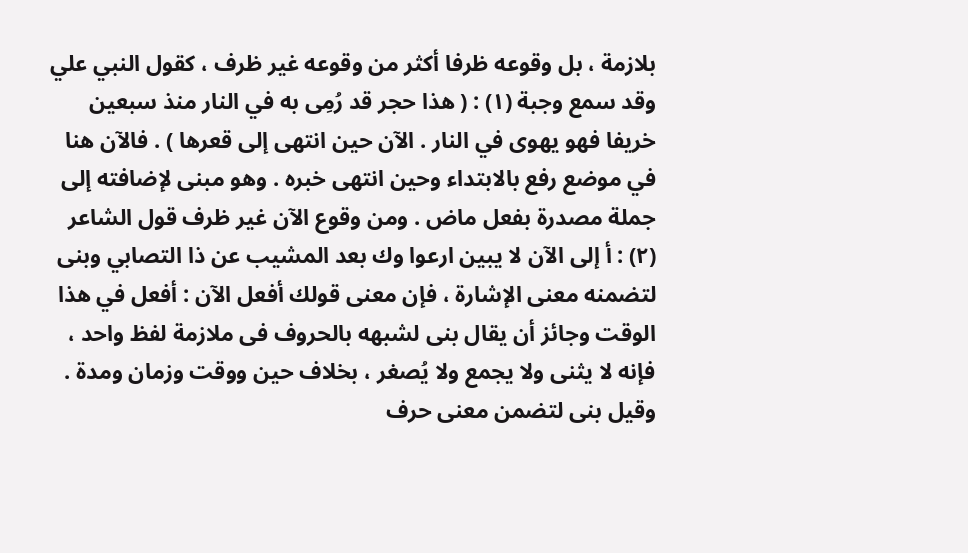بلازمة ، بل وقوعه ظرفا أكثر من وقوعه غير ظرف ، كقول النبي علي وقد سمع وجبة (۱) : ( هذا حجر قد رُمِى به في النار منذ سبعين خريفا فهو يهوى في النار . الآن حين انتهى إلى قعرها ) . فالآن هنا في موضع رفع بالابتداء وحين انتهى خبره . وهو مبنى لإضافته إلى جملة مصدرة بفعل ماض . ومن وقوع الآن غير ظرف قول الشاعر (۲) : أ إلى الآن لا يبين ارعوا وك بعد المشيب عن ذا التصابي وبنى لتضمنه معنى الإشارة ، فإن معنى قولك أفعل الآن : أفعل في هذا الوقت وجائز أن يقال بنى لشبهه بالحروف فى ملازمة لفظ واحد ، فإنه لا يثنى ولا يجمع ولا يُصغر ، بخلاف حين ووقت وزمان ومدة . وقيل بنى لتضمن معنى حرف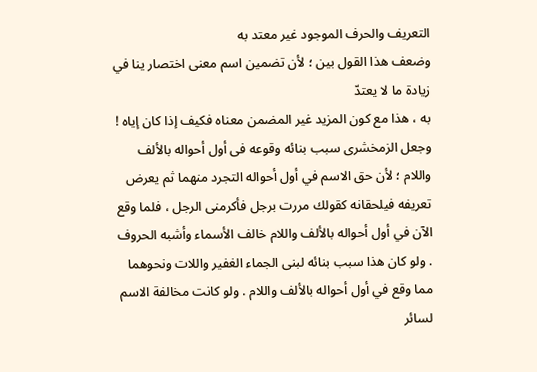التعريف والحرف الموجود غير معتد به
وضعف هذا القول بين ؛ لأن تضمين اسم معنى اختصار ينا في زيادة ما لا يعتدّ
به ، هذا مع كون المزيد غير المضمن معناه فكيف إذا كان إياه ! وجعل الزمخشرى سبب بنائه وقوعه فى أول أحواله بالألف واللام ؛ لأن حق الاسم في أول أحواله التجرد منهما ثم يعرض تعريفه فيلحقانه كقولك مررت برجل فأكرمنى الرجل ، فلما وقع الآن في أول أحواله بالألف واللام خالف الأسماء وأشبه الحروف . ولو كان هذا سبب بنائه لبنى الجماء الغفير واللات ونحوهما مما وقع في أول أحواله بالألف واللام . ولو كانت مخالفة الاسم لسائر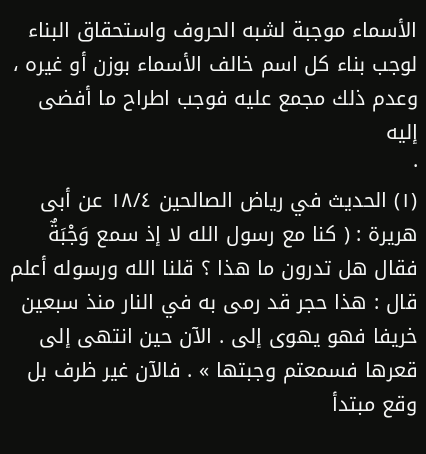الأسماء موجبة لشبه الحروف واستحقاق البناء لوجب بناء كل اسم خالف الأسماء بوزن أو غيره ، وعدم ذلك مجمع عليه فوجب اطراح ما أفضى إليه
·
(۱) الحديث في رياض الصالحين ١٨/٤ عن أبى هريرة : ( كنا مع رسول الله لا إذ سمع وَجْبَةٌ فقال هل تدرون ما هذا ؟ قلنا الله ورسوله أعلم قال : هذا حجر قد رمى به في النار منذ سبعين خريفا فهو يهوى إلى . الآن حين انتهى إلى قعرها فسمعتم وجبتها » . فالآن غير ظرف بل وقع مبتدأ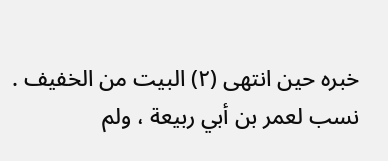خبره حين انتهى (۲) البيت من الخفيف . نسب لعمر بن أبي ربيعة ، ولم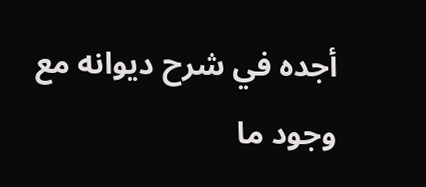أجده في شرح ديوانه مع وجود ما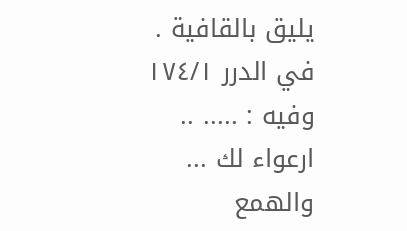يليق بالقافية . في الدرر ١٧٤/١ وفيه : ..... .. ارعواء لك ... والهمع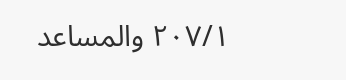٢٠۷/۱ والمساعد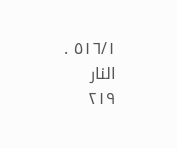٥١٦/١ .
النار
۲۱۹